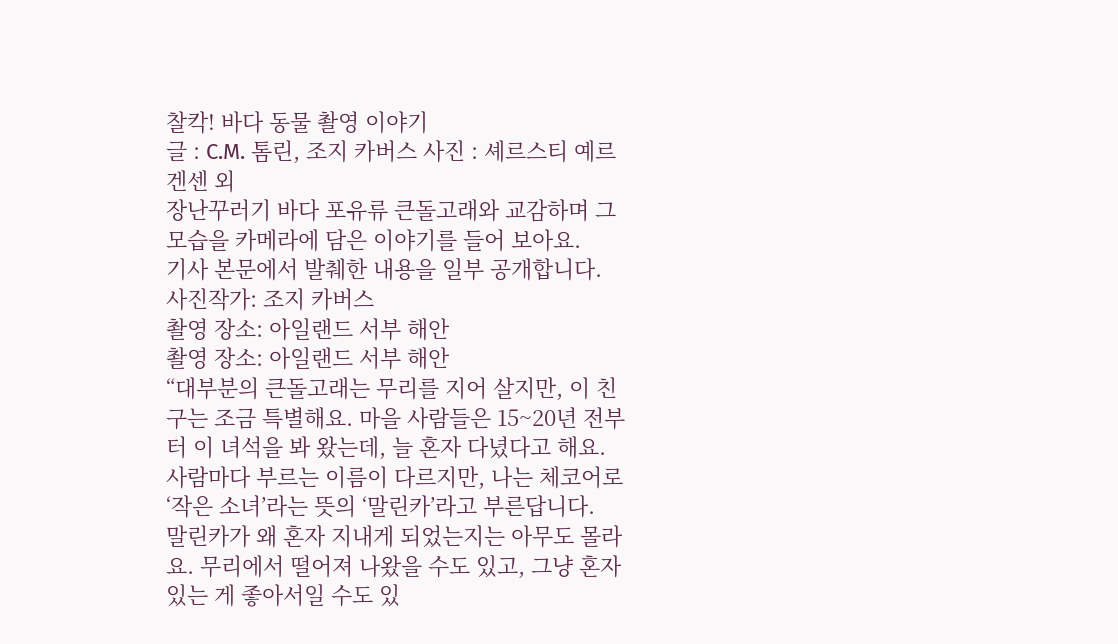찰칵! 바다 동물 촬영 이야기
글 : C.M. 톰린, 조지 카버스 사진 : 셰르스티 예르겐센 외
장난꾸러기 바다 포유류 큰돌고래와 교감하며 그 모습을 카메라에 담은 이야기를 들어 보아요.
기사 본문에서 발췌한 내용을 일부 공개합니다.
사진작가: 조지 카버스
촬영 장소: 아일랜드 서부 해안
촬영 장소: 아일랜드 서부 해안
“대부분의 큰돌고래는 무리를 지어 살지만, 이 친구는 조금 특별해요. 마을 사람들은 15~20년 전부터 이 녀석을 봐 왔는데, 늘 혼자 다녔다고 해요. 사람마다 부르는 이름이 다르지만, 나는 체코어로 ‘작은 소녀’라는 뜻의 ‘말린카’라고 부른답니다.
말린카가 왜 혼자 지내게 되었는지는 아무도 몰라요. 무리에서 떨어져 나왔을 수도 있고, 그냥 혼자 있는 게 좋아서일 수도 있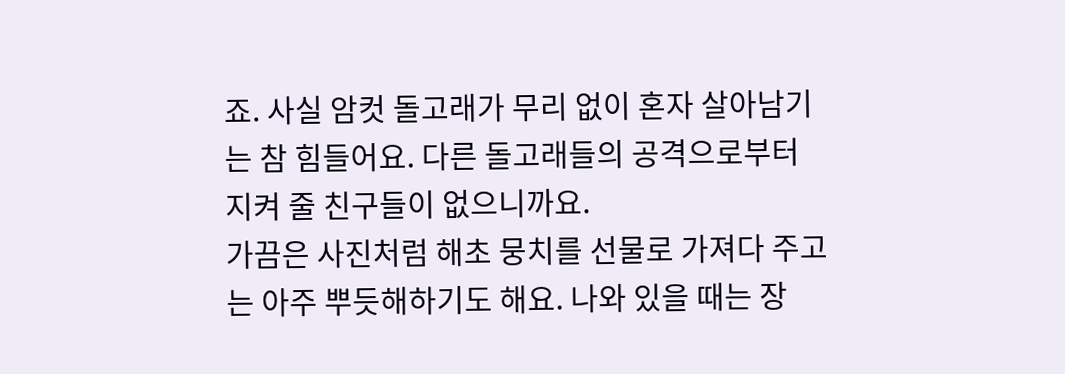죠. 사실 암컷 돌고래가 무리 없이 혼자 살아남기는 참 힘들어요. 다른 돌고래들의 공격으로부터 지켜 줄 친구들이 없으니까요.
가끔은 사진처럼 해초 뭉치를 선물로 가져다 주고는 아주 뿌듯해하기도 해요. 나와 있을 때는 장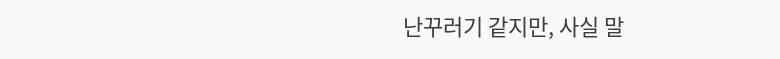난꾸러기 같지만, 사실 말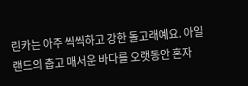린카는 아주 씩씩하고 강한 돌고래예요. 아일랜드의 춥고 매서운 바다를 오랫동안 혼자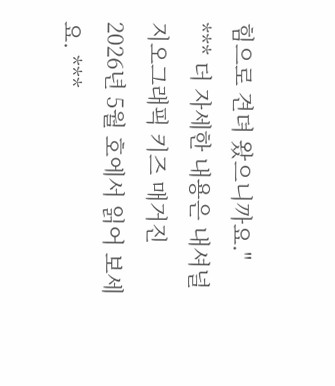힘으로 견뎌 왔으니까요."
*** 더 자세한 내용은 내셔널지오그래픽 키즈 매거진 2026년 5월 호에서 읽어 보세요. ***